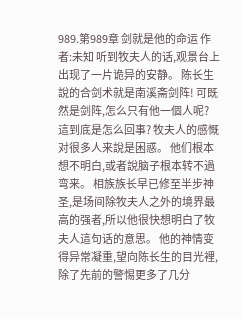989.第989章 剑就是他的命运 作者:未知 听到牧夫人的话,观景台上出现了一片诡异的安静。 陈长生說的合剑术就是南溪斋剑阵! 可既然是剑阵,怎么只有他一個人呢? 這到底是怎么回事? 牧夫人的感慨对很多人来說是困惑。 他们根本想不明白,或者說脑子根本转不過弯来。 相族族长早已修至半步神圣,是场间除牧夫人之外的境界最高的强者,所以他很快想明白了牧夫人這句话的意思。 他的神情变得异常凝重,望向陈长生的目光裡,除了先前的警惕更多了几分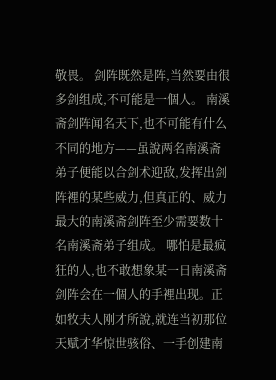敬畏。 剑阵既然是阵,当然要由很多剑组成,不可能是一個人。 南溪斋剑阵闻名天下,也不可能有什么不同的地方——虽說两名南溪斋弟子便能以合剑术迎敌,发挥出剑阵裡的某些威力,但真正的、威力最大的南溪斋剑阵至少需要数十名南溪斋弟子组成。 哪怕是最疯狂的人,也不敢想象某一日南溪斋剑阵会在一個人的手裡出现。正如牧夫人刚才所說,就连当初那位天赋才华惊世骇俗、一手创建南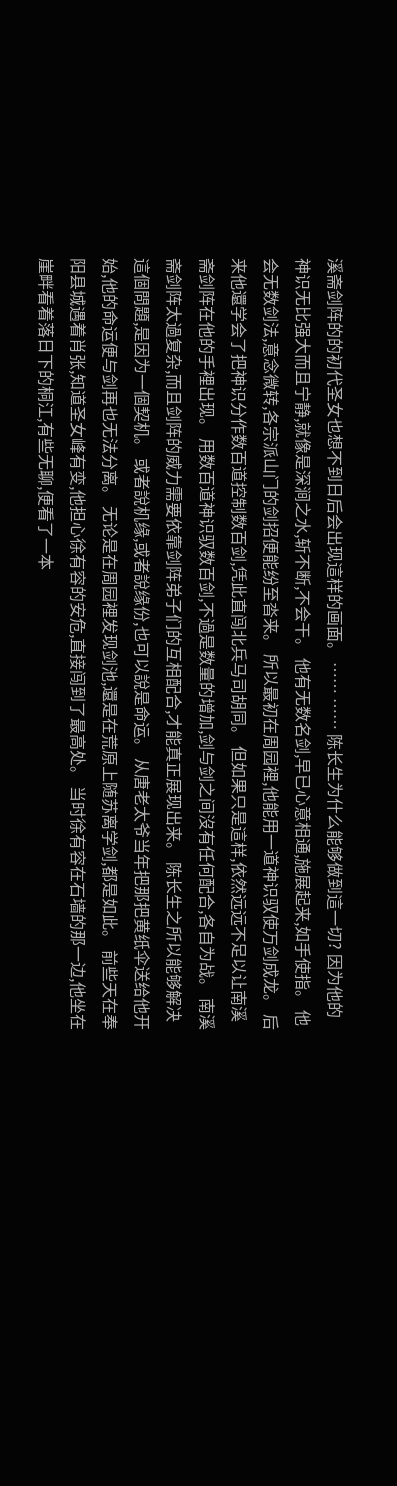溪斋剑阵的的初代圣女也想不到日后会出现這样的画面。 …… …… 陈长生为什么能够做到這一切? 因为他的神识无比强大而且宁静,就像是深涧之水,斩不断,不会干。 他有无数名剑,早已心意相通,施展起来,如手使指。 他会无数剑法,意念微转,各宗派山门的剑招便能纷至沓来。 所以最初在周园裡,他能用一道神识驭使万剑成龙。 后来他還学会了把神识分作数百道控制数百剑,凭此直闯北兵马司胡同。 但如果只是這样,依然远远不足以让南溪斋剑阵在他的手裡出现。 用数百道神识驭数百剑,不過是数量的增加,剑与剑之间沒有任何配合,各自为战。 南溪斋剑阵太過复杂,而且剑阵的威力需要依靠剑阵弟子们的互相配合,才能真正展现出来。 陈长生之所以能够解决這個問題,是因为一個契机。 或者說机缘,或者說缘份,也可以說是命运。 从唐老太爷当年把那把黄纸伞送给他开始,他的命运便与剑再也无法分离。 无论是在周园裡发现剑池,還是在荒原上随苏离学剑,都是如此。 前些天在奉阳县城遇着肖张,知道圣女峰有变,他担心徐有容的安危,直接闯到了最高处。 当时徐有容在石墙的那一边,他坐在崖畔看着落日下的桐江,有些无聊,便看了一本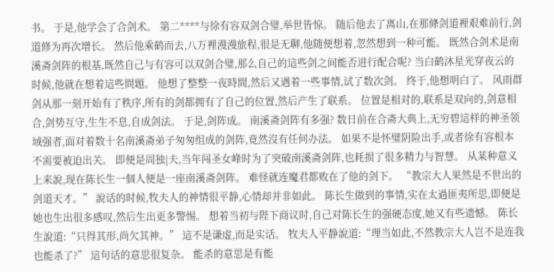书。 于是,他学会了合剑术。 第二****与徐有容双剑合璧,举世皆惊。 随后他去了离山,在那條剑道裡艰难前行,剑道修为再次增长。 然后他乘鹤而去,八万裡漫漫旅程,很是无聊,他随便想着,忽然想到一种可能。 既然合剑术是南溪斋剑阵的根基,既然自己与有容可以双剑合璧,那么自己的這些剑之间能否进行配合呢? 当白鹤沐星光穿夜云的时候,他就在想着這些問題。 他想了整整一夜時間,然后又遇着一些事情,试了数次剑。 终于,他想明白了。 风雨群剑从那一刻开始有了秩序,所有的剑都拥有了自己的位置,然后产生了联系。 位置是相对的,联系是双向的,剑意相合,剑势互守,生生不息,自成剑法。 于是,剑阵成。 南溪斋剑阵有多强? 数日前在合斋大典上,无穷碧這样的神圣领域强者,面对着数十名南溪斋弟子匆匆组成的剑阵,竟然沒有任何办法。 如果不是怀璧阴险出手,或者徐有容根本不需要被迫出关。 即便是周独|夫,当年闯圣女峰时为了突破南溪斋剑阵,也耗损了很多精力与智慧。 从某种意义上来說,现在陈长生一個人便是一座南溪斋剑阵。 难怪就连魔君都败在了他的剑下。 “教宗大人果然是不世出的剑道天才。” 說话的时候,牧夫人的神情很平静,心情却并非如此。 陈长生做到的事情,实在太過匪夷所思,即便是她也生出很多感叹,然后生出更多警惕。 想着当初与陛下商议时,自己对陈长生的强硬态度,她又有些遗憾。 陈长生說道:“只得其形,尚欠其神。” 這不是谦虚,而是实话。 牧夫人平静說道:“理当如此,不然教宗大人岂不是连我也能杀了?” 這句话的意思很复杂。 能杀的意思是有能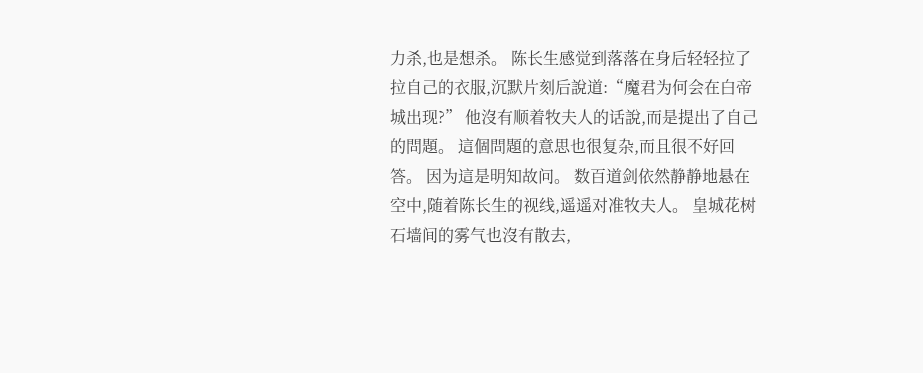力杀,也是想杀。 陈长生感觉到落落在身后轻轻拉了拉自己的衣服,沉默片刻后說道:“魔君为何会在白帝城出现?” 他沒有顺着牧夫人的话說,而是提出了自己的問題。 這個問題的意思也很复杂,而且很不好回答。 因为這是明知故问。 数百道剑依然静静地悬在空中,随着陈长生的视线,遥遥对准牧夫人。 皇城花树石墙间的雾气也沒有散去,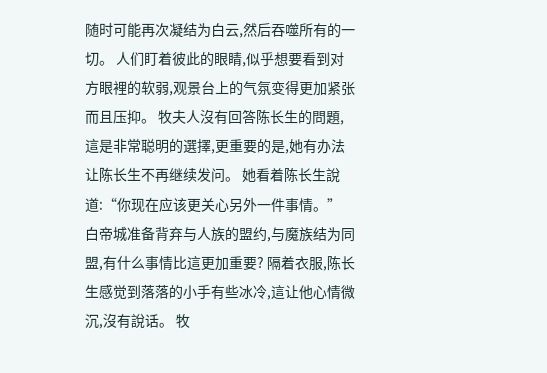随时可能再次凝结为白云,然后吞噬所有的一切。 人们盯着彼此的眼睛,似乎想要看到对方眼裡的软弱,观景台上的气氛变得更加紧张而且压抑。 牧夫人沒有回答陈长生的問題,這是非常聪明的選擇,更重要的是,她有办法让陈长生不再继续发问。 她看着陈长生說道:“你现在应该更关心另外一件事情。” 白帝城准备背弃与人族的盟约,与魔族结为同盟,有什么事情比這更加重要? 隔着衣服,陈长生感觉到落落的小手有些冰冷,這让他心情微沉,沒有說话。 牧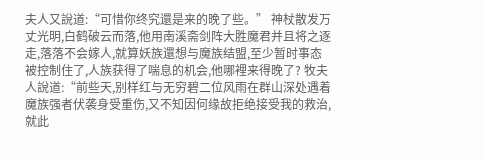夫人又說道:“可惜你终究還是来的晚了些。” 神杖散发万丈光明,白鹤破云而落,他用南溪斋剑阵大胜魔君并且将之逐走,落落不会嫁人,就算妖族還想与魔族结盟,至少暂时事态被控制住了,人族获得了喘息的机会,他哪裡来得晚了? 牧夫人說道:“前些天,别样红与无穷碧二位风雨在群山深处遇着魔族强者伏袭身受重伤,又不知因何缘故拒绝接受我的救治,就此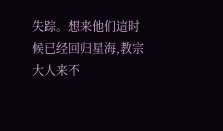失踪。想来他们這时候已经回归星海,教宗大人来不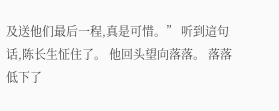及送他们最后一程,真是可惜。” 听到這句话,陈长生怔住了。 他回头望向落落。 落落低下了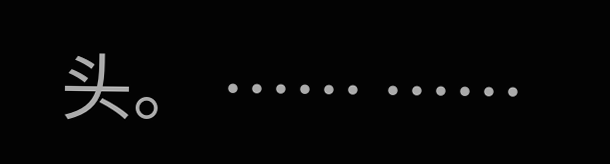头。 …… ……